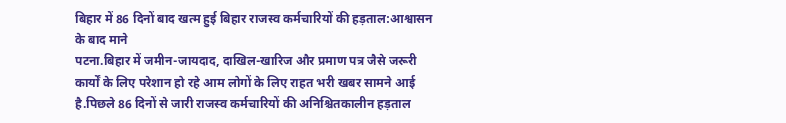बिहार में 86 दिनों बाद खत्म हुई बिहार राजस्व कर्मचारियों की हड़ताल:आश्वासन के बाद माने
पटना.बिहार में जमीन-जायदाद, दाखिल-खारिज और प्रमाण पत्र जैसे जरूरी कार्यों के लिए परेशान हो रहे आम लोगों के लिए राहत भरी खबर सामने आई है.पिछले 86 दिनों से जारी राजस्व कर्मचारियों की अनिश्चितकालीन हड़ताल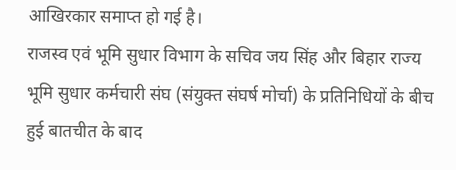आखिरकार समाप्त हो गई है।
राजस्व एवं भूमि सुधार विभाग के सचिव जय सिंह और बिहार राज्य भूमि सुधार कर्मचारी संघ (संयुक्त संघर्ष मोर्चा) के प्रतिनिधियों के बीच हुई बातचीत के बाद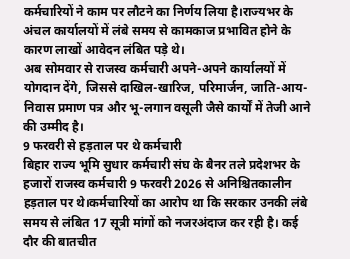कर्मचारियों ने काम पर लौटने का निर्णय लिया है।राज्यभर के अंचल कार्यालयों में लंबे समय से कामकाज प्रभावित होने के कारण लाखों आवेदन लंबित पड़े थे।
अब सोमवार से राजस्व कर्मचारी अपने-अपने कार्यालयों में योगदान देंगे, जिससे दाखिल-खारिज, परिमार्जन, जाति-आय-निवास प्रमाण पत्र और भू-लगान वसूली जैसे कार्यों में तेजी आने की उम्मीद है।
9 फरवरी से हड़ताल पर थे कर्मचारी
बिहार राज्य भूमि सुधार कर्मचारी संघ के बैनर तले प्रदेशभर के हजारों राजस्व कर्मचारी 9 फरवरी 2026 से अनिश्चितकालीन हड़ताल पर थे।कर्मचारियों का आरोप था कि सरकार उनकी लंबे समय से लंबित 17 सूत्री मांगों को नजरअंदाज कर रही है। कई दौर की बातचीत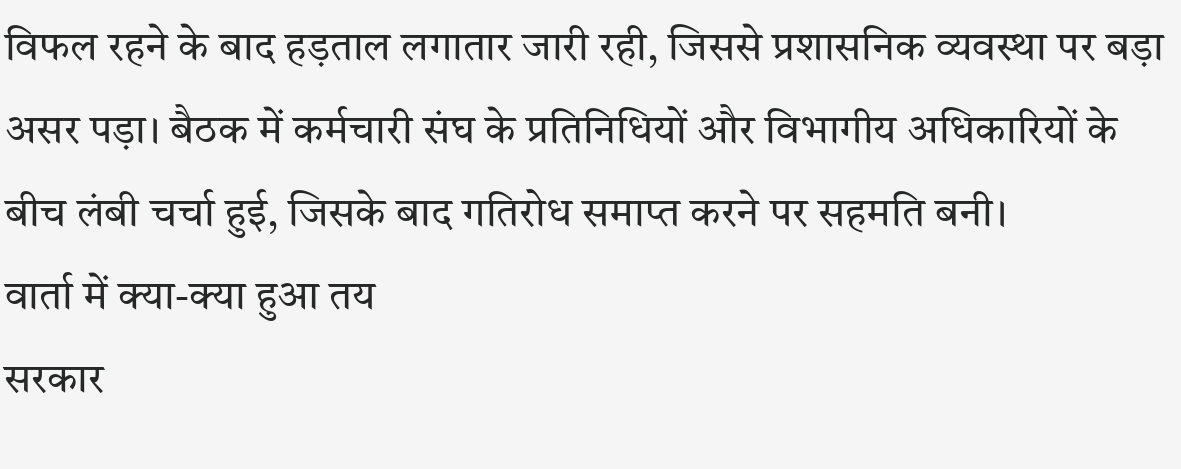विफल रहने के बाद हड़ताल लगातार जारी रही, जिससे प्रशासनिक व्यवस्था पर बड़ा असर पड़ा। बैठक में कर्मचारी संघ के प्रतिनिधियों और विभागीय अधिकारियों के बीच लंबी चर्चा हुई, जिसके बाद गतिरोध समाप्त करने पर सहमति बनी।
वार्ता में क्या-क्या हुआ तय
सरकार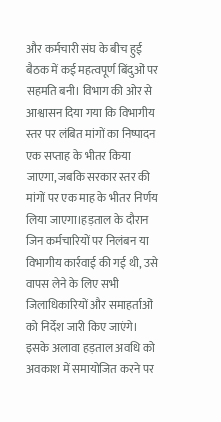और कर्मचारी संघ के बीच हुई बैठक में कई महत्वपूर्ण बिंदुओं पर सहमति बनी। विभाग की ओर से आश्वासन दिया गया कि विभागीय स्तर पर लंबित मांगों का निष्पादन एक सप्ताह के भीतर किया जाएगा, जबकि सरकार स्तर की मांगों पर एक माह के भीतर निर्णय लिया जाएगा।हड़ताल के दौरान जिन कर्मचारियों पर निलंबन या विभागीय कार्रवाई की गई थी, उसे वापस लेने के लिए सभी जिलाधिकारियों और समाहर्ताओं को निर्देश जारी किए जाएंगे। इसके अलावा हड़ताल अवधि को अवकाश में समायोजित करने पर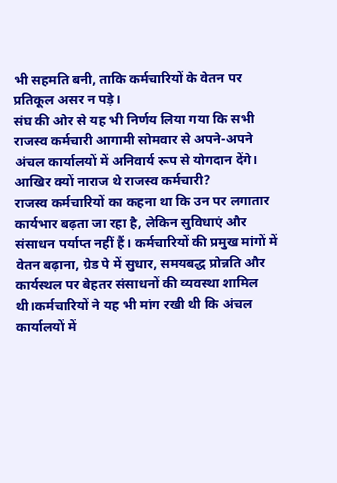भी सहमति बनी, ताकि कर्मचारियों के वेतन पर प्रतिकूल असर न पड़े।
संघ की ओर से यह भी निर्णय लिया गया कि सभी राजस्व कर्मचारी आगामी सोमवार से अपने-अपने अंचल कार्यालयों में अनिवार्य रूप से योगदान देंगे।
आखिर क्यों नाराज थे राजस्व कर्मचारी?
राजस्व कर्मचारियों का कहना था कि उन पर लगातार कार्यभार बढ़ता जा रहा है, लेकिन सुविधाएं और संसाधन पर्याप्त नहीं हैं। कर्मचारियों की प्रमुख मांगों में वेतन बढ़ाना, ग्रेड पे में सुधार, समयबद्ध प्रोन्नति और कार्यस्थल पर बेहतर संसाधनों की व्यवस्था शामिल थी।कर्मचारियों ने यह भी मांग रखी थी कि अंचल कार्यालयों में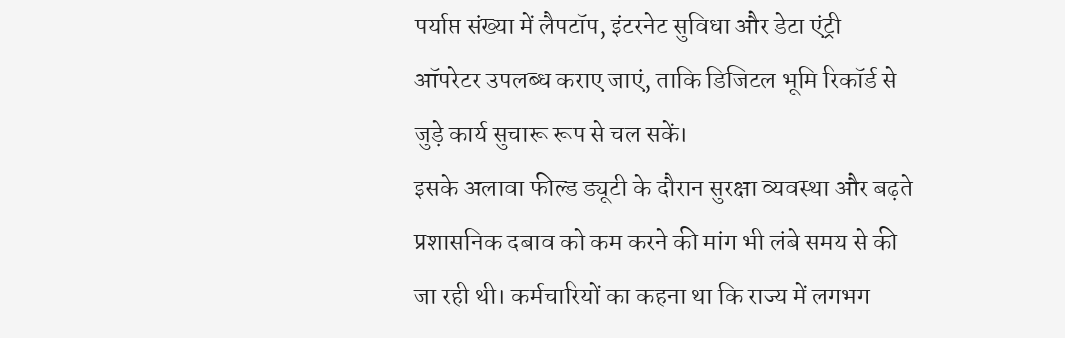पर्याप्त संख्या में लैपटॉप, इंटरनेट सुविधा और डेटा एंट्री ऑपरेटर उपलब्ध कराए जाएं, ताकि डिजिटल भूमि रिकॉर्ड से जुड़े कार्य सुचारू रूप से चल सकें।
इसके अलावा फील्ड ड्यूटी के दौरान सुरक्षा व्यवस्था और बढ़ते प्रशासनिक दबाव को कम करने की मांग भी लंबे समय से की जा रही थी। कर्मचारियों का कहना था कि राज्य में लगभग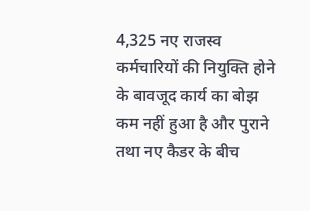4,325 नए राजस्व कर्मचारियों की नियुक्ति होने के बावजूद कार्य का बोझ कम नहीं हुआ है और पुराने तथा नए कैडर के बीच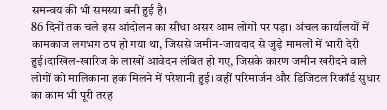समन्वय की भी समस्या बनी हुई है।
86 दिनों तक चले इस आंदोलन का सीधा असर आम लोगों पर पड़ा। अंचल कार्यालयों में कामकाज लगभग ठप हो गया था, जिससे जमीन-जायदाद से जुड़े मामलों में भारी देरी हुई।दाखिल-खारिज के लाखों आवेदन लंबित हो गए, जिसके कारण जमीन खरीदने वाले लोगों को मालिकाना हक मिलने में परेशानी हुई। वहीं परिमार्जन और डिजिटल रिकॉर्ड सुधार का काम भी पूरी तरह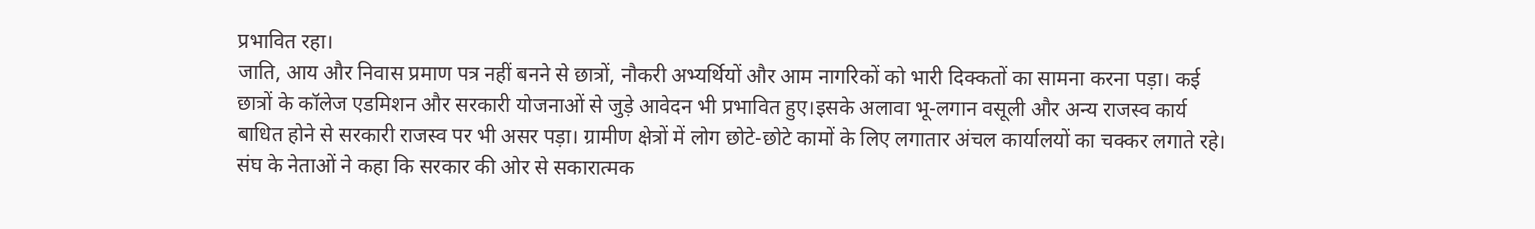प्रभावित रहा।
जाति, आय और निवास प्रमाण पत्र नहीं बनने से छात्रों, नौकरी अभ्यर्थियों और आम नागरिकों को भारी दिक्कतों का सामना करना पड़ा। कई छात्रों के कॉलेज एडमिशन और सरकारी योजनाओं से जुड़े आवेदन भी प्रभावित हुए।इसके अलावा भू-लगान वसूली और अन्य राजस्व कार्य बाधित होने से सरकारी राजस्व पर भी असर पड़ा। ग्रामीण क्षेत्रों में लोग छोटे-छोटे कामों के लिए लगातार अंचल कार्यालयों का चक्कर लगाते रहे।
संघ के नेताओं ने कहा कि सरकार की ओर से सकारात्मक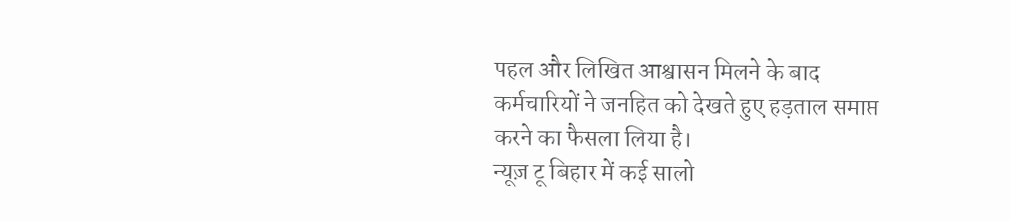पहल और लिखित आश्वासन मिलने के बाद कर्मचारियों ने जनहित को देखते हुए हड़ताल समाप्त करने का फैसला लिया है।
न्यूज़ टू बिहार में कई सालो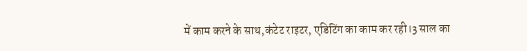में काम करने के साथ,कंटेट राइटर, एडिटिंग का काम कर रही।3 साल का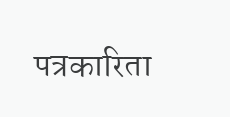पत्रकारिता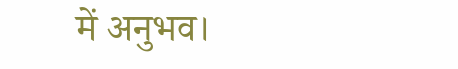में अनुभव।